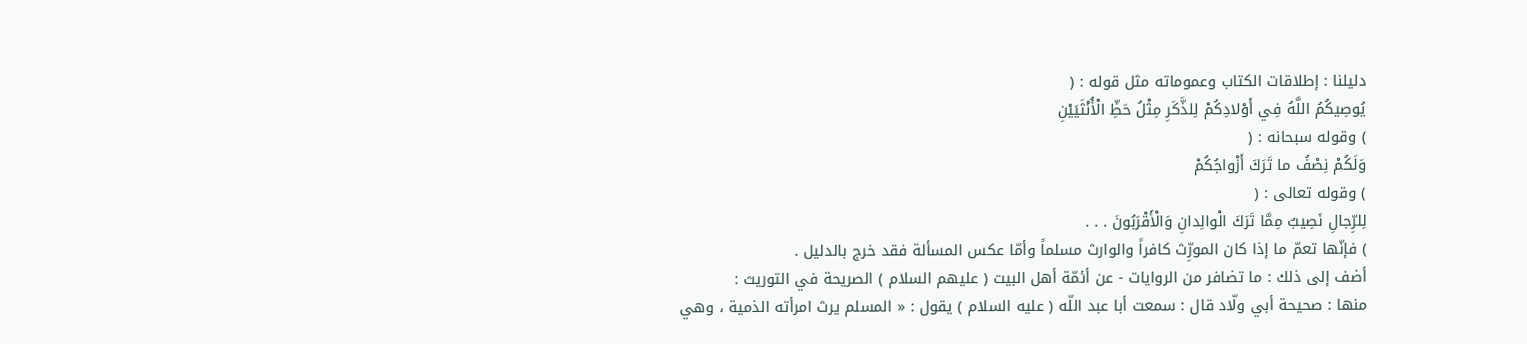دليلنا : إطلاقات الكتاب وعموماته مثل قوله : (
يُوصِيكُمُ اللَّهُ فِي أَوْلادِكُمْ لِلذَّكَرِ مِثْلُ حَظِّ الْأُنْثَيَيْنِ
) وقوله سبحانه : (
وَلَكُمْ نِصْفُ ما تَرَكَ أَزْواجُكُمْ
) وقوله تعالى : (
لِلرِّجالِ نَصِيبٌ مِمَّا تَرَكَ الْوالِدانِ وَالْأَقْرَبُونَ . . .
) فإنّها تعمّ ما إذا كان المورِّث كافراً والوارث مسلماً وأمّا عكس المسألة فقد خرج بالدليل .
أضف إلى ذلك : ما تضافر من الروايات - عن أئمّة أهل البيت ( عليهم السلام ) الصريحة في التوريث :
منها : صحيحة أبي ولّاد قال : سمعت أبا عبد اللّه ( عليه السلام ) يقول : « المسلم يرث امرأته الذمية ، وهي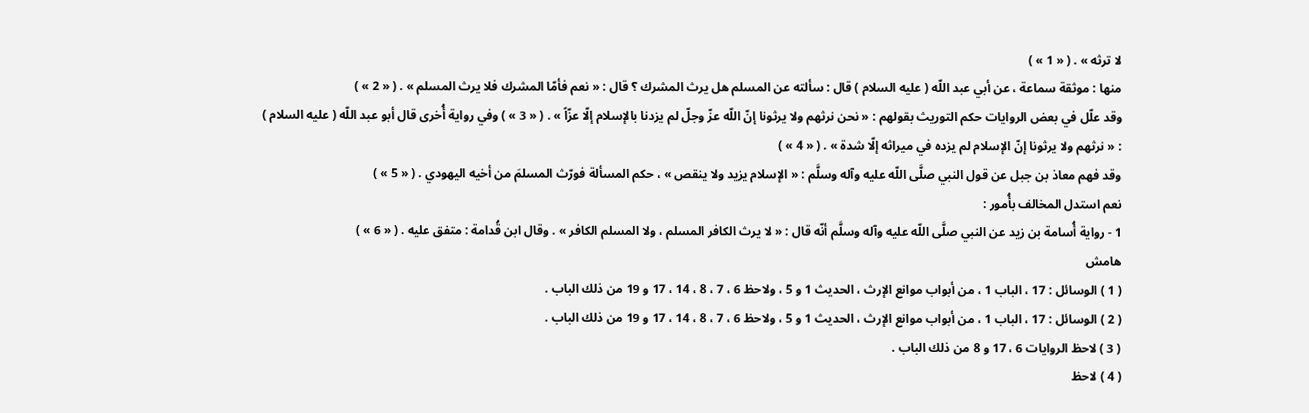لا ترثه » . ( « 1 » )
منها : موثقة سماعة ، عن أبي عبد اللّه ( عليه السلام ) قال : سألته عن المسلم هل يرث المشرك ؟ قال : « نعم فأمّا المشرك فلا يرث المسلم » . ( « 2 » )
وقد علّل في بعض الروايات حكم التوريث بقولهم : « نحن نرثهم ولا يرثونا إنّ اللّه عزّ وجلّ لم يزدنا بالإسلام إلّا عزّاً » . ( « 3 » ) وفي رواية أُخرى قال أبو عبد اللّه ( عليه السلام ) : « نرثهم ولا يرثونا إنّ الإسلام لم يزده في ميراثه إلّا شدة » . ( « 4 » )
وقد فهم معاذ بن جبل عن قول النبي صلَّى اللّه عليه وآله وسلَّم : « الإسلام يزيد ولا ينقص » ، حكم المسألة فورّث المسلمَ من أخيه اليهودي . ( « 5 » )
نعم استدل المخالف بأُمور :
1 - رواية أُسامة بن زيد عن النبي صلَّى اللّه عليه وآله وسلَّم أنّه قال : « لا يرث الكافر المسلم ، ولا المسلم الكافر » . وقال ابن قُدامة : متفق عليه . ( « 6 » )
هامش
( 1 ) الوسائل : 17 ، الباب 1 ، من أبواب موانع الإرث ، الحديث 1 و 5 ، ولاحظ 6 ، 7 ، 8 ، 14 ، 17 و 19 من ذلك الباب .
( 2 ) الوسائل : 17 ، الباب 1 ، من أبواب موانع الإرث ، الحديث 1 و 5 ، ولاحظ 6 ، 7 ، 8 ، 14 ، 17 و 19 من ذلك الباب .
( 3 ) لاحظ الروايات 6 ، 17 و 8 من ذلك الباب .
( 4 ) لاحظ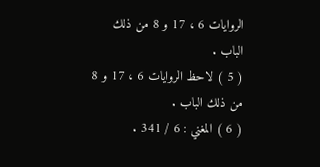الروايات 6 ، 17 و 8 من ذلك الباب .
( 5 ) لاحظ الروايات 6 ، 17 و 8 من ذلك الباب .
( 6 ) المغني : 6 / 341 .